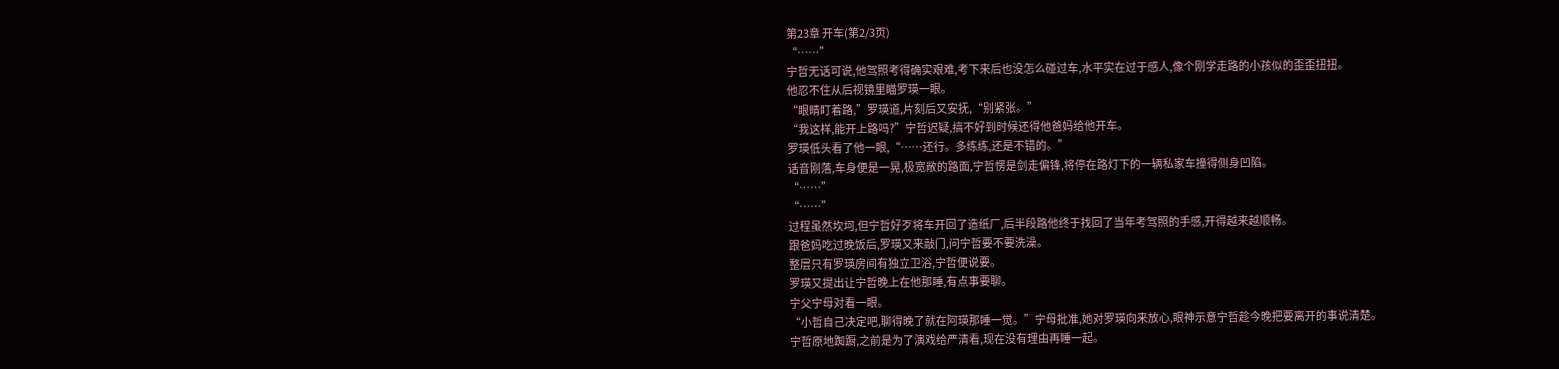第23章 开车(第2/3页)
“……”
宁哲无话可说,他驾照考得确实艰难,考下来后也没怎么碰过车,水平实在过于感人,像个刚学走路的小孩似的歪歪扭扭。
他忍不住从后视镜里瞄罗瑛一眼。
“眼睛盯着路,”罗瑛道,片刻后又安抚,“别紧张。”
“我这样,能开上路吗?”宁哲迟疑,搞不好到时候还得他爸妈给他开车。
罗瑛低头看了他一眼,“……还行。多练练,还是不错的。”
话音刚落,车身便是一晃,极宽敞的路面,宁哲愣是剑走偏锋,将停在路灯下的一辆私家车撞得侧身凹陷。
“……”
“……”
过程虽然坎坷,但宁哲好歹将车开回了造纸厂,后半段路他终于找回了当年考驾照的手感,开得越来越顺畅。
跟爸妈吃过晚饭后,罗瑛又来敲门,问宁哲要不要洗澡。
整层只有罗瑛房间有独立卫浴,宁哲便说要。
罗瑛又提出让宁哲晚上在他那睡,有点事要聊。
宁父宁母对看一眼。
“小哲自己决定吧,聊得晚了就在阿瑛那睡一觉。”宁母批准,她对罗瑛向来放心,眼神示意宁哲趁今晚把要离开的事说清楚。
宁哲原地踟蹰,之前是为了演戏给严清看,现在没有理由再睡一起。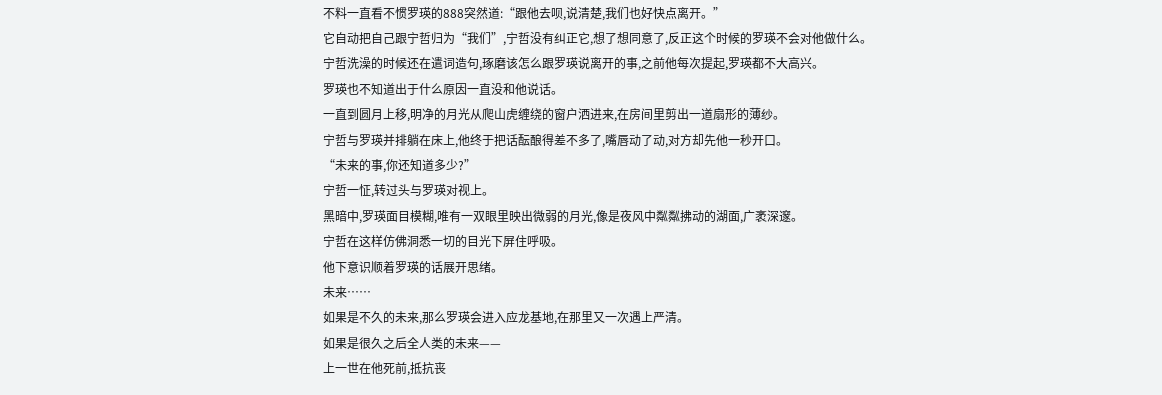不料一直看不惯罗瑛的888突然道:“跟他去呗,说清楚,我们也好快点离开。”
它自动把自己跟宁哲归为“我们”,宁哲没有纠正它,想了想同意了,反正这个时候的罗瑛不会对他做什么。
宁哲洗澡的时候还在遣词造句,琢磨该怎么跟罗瑛说离开的事,之前他每次提起,罗瑛都不大高兴。
罗瑛也不知道出于什么原因一直没和他说话。
一直到圆月上移,明净的月光从爬山虎缠绕的窗户洒进来,在房间里剪出一道扇形的薄纱。
宁哲与罗瑛并排躺在床上,他终于把话酝酿得差不多了,嘴唇动了动,对方却先他一秒开口。
“未来的事,你还知道多少?”
宁哲一怔,转过头与罗瑛对视上。
黑暗中,罗瑛面目模糊,唯有一双眼里映出微弱的月光,像是夜风中粼粼拂动的湖面,广袤深邃。
宁哲在这样仿佛洞悉一切的目光下屏住呼吸。
他下意识顺着罗瑛的话展开思绪。
未来……
如果是不久的未来,那么罗瑛会进入应龙基地,在那里又一次遇上严清。
如果是很久之后全人类的未来——
上一世在他死前,抵抗丧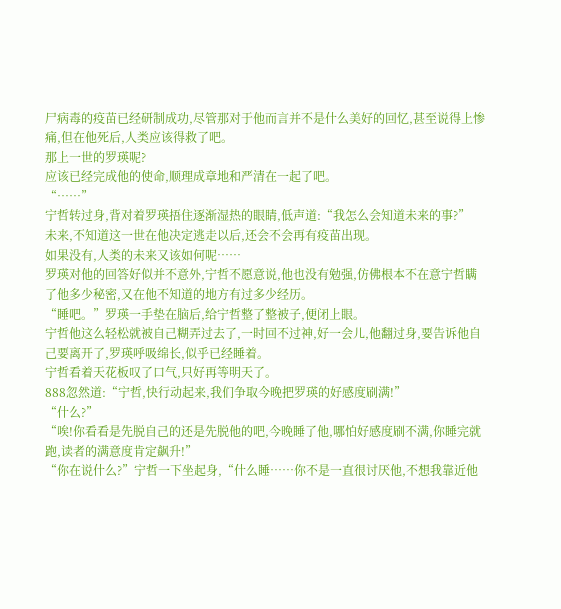尸病毒的疫苗已经研制成功,尽管那对于他而言并不是什么美好的回忆,甚至说得上惨痛,但在他死后,人类应该得救了吧。
那上一世的罗瑛呢?
应该已经完成他的使命,顺理成章地和严清在一起了吧。
“……”
宁哲转过身,背对着罗瑛捂住逐渐湿热的眼睛,低声道:“我怎么会知道未来的事?”
未来,不知道这一世在他决定逃走以后,还会不会再有疫苗出现。
如果没有,人类的未来又该如何呢……
罗瑛对他的回答好似并不意外,宁哲不愿意说,他也没有勉强,仿佛根本不在意宁哲瞒了他多少秘密,又在他不知道的地方有过多少经历。
“睡吧。”罗瑛一手垫在脑后,给宁哲整了整被子,便闭上眼。
宁哲他这么轻松就被自己糊弄过去了,一时回不过神,好一会儿,他翻过身,要告诉他自己要离开了,罗瑛呼吸绵长,似乎已经睡着。
宁哲看着天花板叹了口气,只好再等明天了。
888忽然道:“宁哲,快行动起来,我们争取今晚把罗瑛的好感度刷满!”
“什么?”
“唉!你看看是先脱自己的还是先脱他的吧,今晚睡了他,哪怕好感度刷不满,你睡完就跑,读者的满意度肯定飙升!”
“你在说什么?”宁哲一下坐起身,“什么睡……你不是一直很讨厌他,不想我靠近他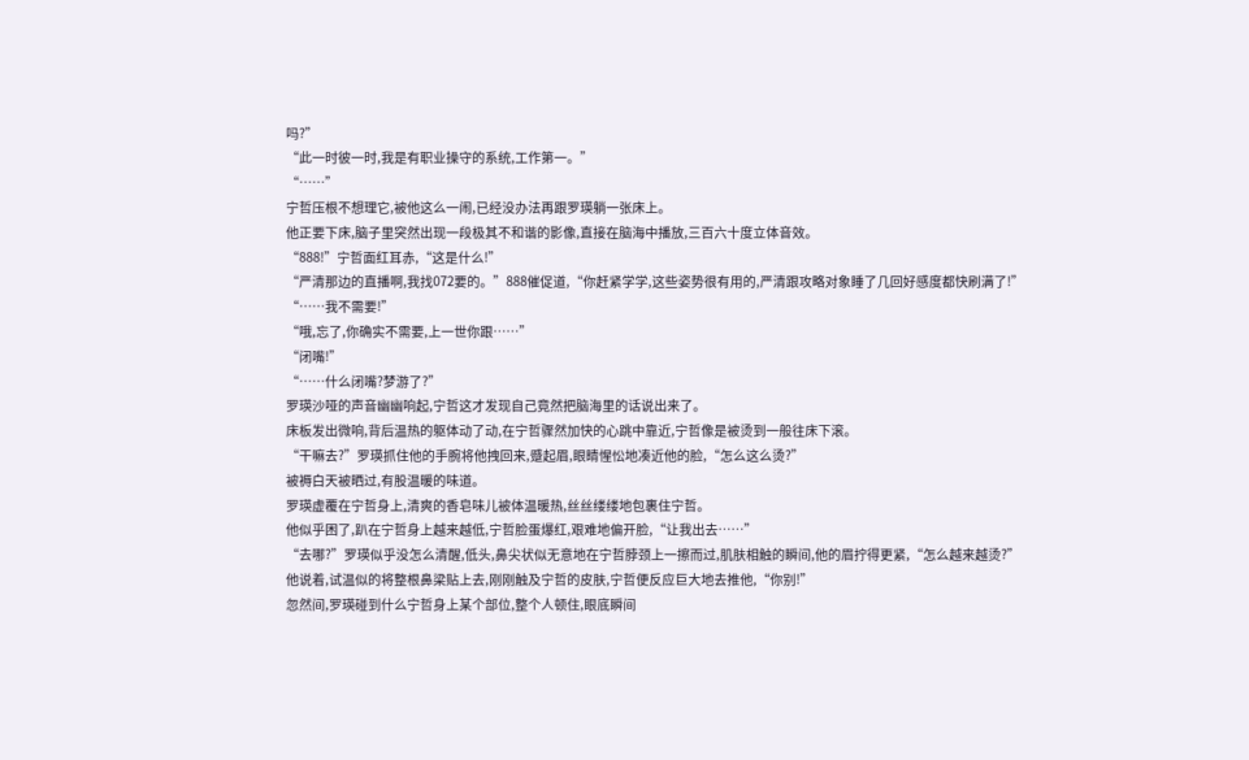吗?”
“此一时彼一时,我是有职业操守的系统,工作第一。”
“……”
宁哲压根不想理它,被他这么一闹,已经没办法再跟罗瑛躺一张床上。
他正要下床,脑子里突然出现一段极其不和谐的影像,直接在脑海中播放,三百六十度立体音效。
“888!”宁哲面红耳赤,“这是什么!”
“严清那边的直播啊,我找072要的。”888催促道,“你赶紧学学,这些姿势很有用的,严清跟攻略对象睡了几回好感度都快刷满了!”
“……我不需要!”
“哦,忘了,你确实不需要,上一世你跟……”
“闭嘴!”
“……什么闭嘴?梦游了?”
罗瑛沙哑的声音幽幽响起,宁哲这才发现自己竟然把脑海里的话说出来了。
床板发出微响,背后温热的躯体动了动,在宁哲骤然加快的心跳中靠近,宁哲像是被烫到一般往床下滚。
“干嘛去?”罗瑛抓住他的手腕将他拽回来,蹙起眉,眼睛惺忪地凑近他的脸,“怎么这么烫?”
被褥白天被晒过,有股温暖的味道。
罗瑛虚覆在宁哲身上,清爽的香皂味儿被体温暖热,丝丝缕缕地包裹住宁哲。
他似乎困了,趴在宁哲身上越来越低,宁哲脸蛋爆红,艰难地偏开脸,“让我出去……”
“去哪?”罗瑛似乎没怎么清醒,低头,鼻尖状似无意地在宁哲脖颈上一擦而过,肌肤相触的瞬间,他的眉拧得更紧,“怎么越来越烫?”
他说着,试温似的将整根鼻梁贴上去,刚刚触及宁哲的皮肤,宁哲便反应巨大地去推他,“你别!”
忽然间,罗瑛碰到什么宁哲身上某个部位,整个人顿住,眼底瞬间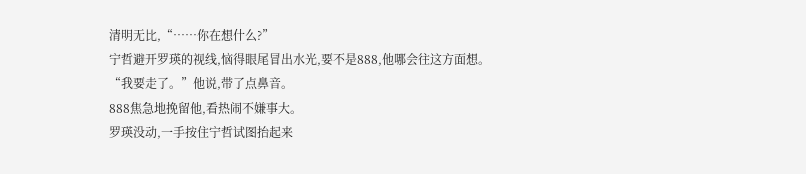清明无比,“……你在想什么?”
宁哲避开罗瑛的视线,恼得眼尾冒出水光,要不是888,他哪会往这方面想。
“我要走了。”他说,带了点鼻音。
888焦急地挽留他,看热闹不嫌事大。
罗瑛没动,一手按住宁哲试图抬起来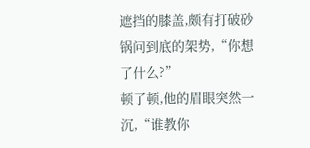遮挡的膝盖,颇有打破砂锅问到底的架势,“你想了什么?”
顿了顿,他的眉眼突然一沉,“谁教你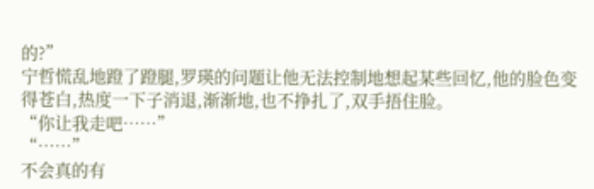的?”
宁哲慌乱地蹬了蹬腿,罗瑛的问题让他无法控制地想起某些回忆,他的脸色变得苍白,热度一下子消退,渐渐地,也不挣扎了,双手捂住脸。
“你让我走吧……”
“……”
不会真的有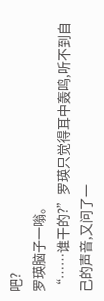吧?
罗瑛脑子一嗡。
“……谁干的?”罗瑛只觉得耳中轰鸣,听不到自己的声音,又问了一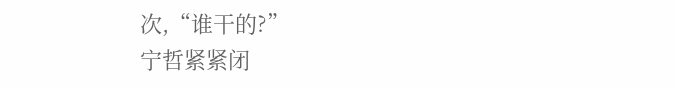次,“谁干的?”
宁哲紧紧闭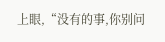上眼,“没有的事,你别问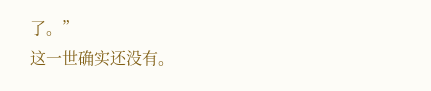了。”
这一世确实还没有。